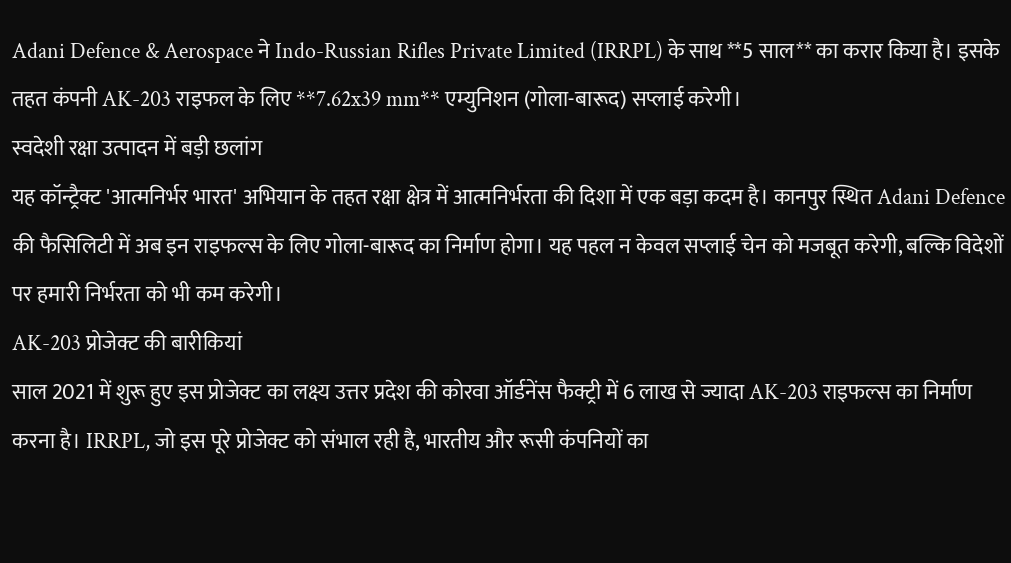Adani Defence & Aerospace ने Indo-Russian Rifles Private Limited (IRRPL) के साथ **5 साल** का करार किया है। इसके तहत कंपनी AK-203 राइफल के लिए **7.62x39 mm** एम्युनिशन (गोला-बारूद) सप्लाई करेगी।
स्वदेशी रक्षा उत्पादन में बड़ी छलांग
यह कॉन्ट्रैक्ट 'आत्मनिर्भर भारत' अभियान के तहत रक्षा क्षेत्र में आत्मनिर्भरता की दिशा में एक बड़ा कदम है। कानपुर स्थित Adani Defence की फैसिलिटी में अब इन राइफल्स के लिए गोला-बारूद का निर्माण होगा। यह पहल न केवल सप्लाई चेन को मजबूत करेगी, बल्कि विदेशों पर हमारी निर्भरता को भी कम करेगी।
AK-203 प्रोजेक्ट की बारीकियां
साल 2021 में शुरू हुए इस प्रोजेक्ट का लक्ष्य उत्तर प्रदेश की कोरवा ऑर्डनेंस फैक्ट्री में 6 लाख से ज्यादा AK-203 राइफल्स का निर्माण करना है। IRRPL, जो इस पूरे प्रोजेक्ट को संभाल रही है, भारतीय और रूसी कंपनियों का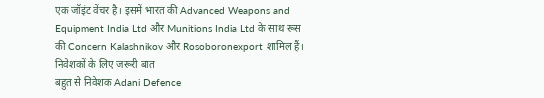एक जॉइंट वेंचर है। इसमें भारत की Advanced Weapons and Equipment India Ltd और Munitions India Ltd के साथ रूस की Concern Kalashnikov और Rosoboronexport शामिल हैं।
निवेशकों के लिए जरूरी बात
बहुत से निवेशक Adani Defence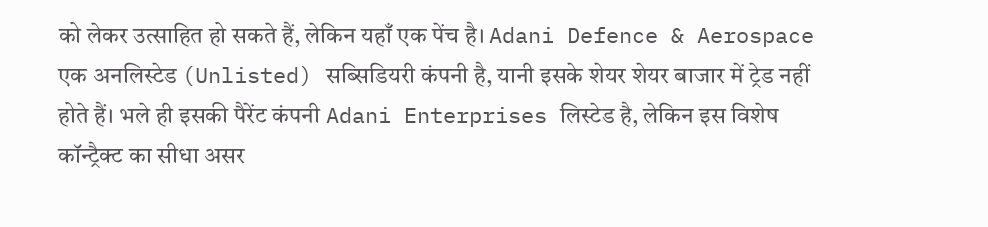को लेकर उत्साहित हो सकते हैं, लेकिन यहाँ एक पेंच है। Adani Defence & Aerospace एक अनलिस्टेड (Unlisted) सब्सिडियरी कंपनी है, यानी इसके शेयर शेयर बाजार में ट्रेड नहीं होते हैं। भले ही इसकी पैरेंट कंपनी Adani Enterprises लिस्टेड है, लेकिन इस विशेष कॉन्ट्रैक्ट का सीधा असर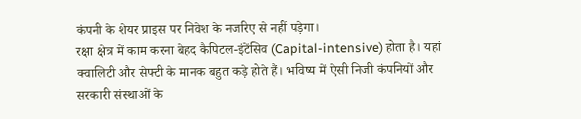कंपनी के शेयर प्राइस पर निवेश के नजरिए से नहीं पड़ेगा।
रक्षा क्षेत्र में काम करना बेहद कैपिटल-इंटेंसिव (Capital-intensive) होता है। यहां क्वालिटी और सेफ्टी के मानक बहुत कड़े होते हैं। भविष्य में ऐसी निजी कंपनियों और सरकारी संस्थाओं के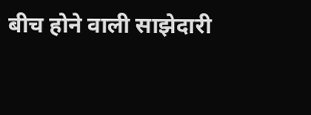बीच होने वाली साझेदारी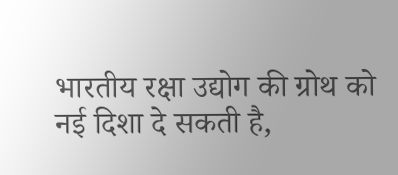भारतीय रक्षा उद्योग की ग्रोथ को नई दिशा दे सकती है,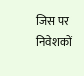जिस पर निवेशकों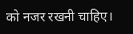को नजर रखनी चाहिए।